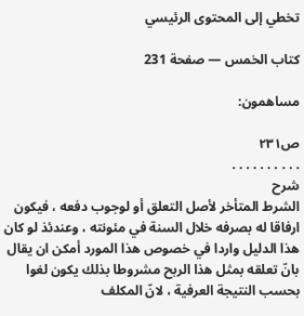تخطي إلى المحتوى الرئيسي

كتاب الخمس — صفحة 231

مساهمون:

ص٢٣١
. . . . . . . . . .
شرح
الشرط المتأخر لأصل التعلق أو لوجوب دفعه ، فيكون ارفاقا له بصرفه خلال السنة في مئونته ، وعندئذ لو كان هذا الدليل واردا في خصوص هذا المورد أمكن ان يقال بانّ تعلقه بمثل هذا الربح مشروطا بذلك يكون لغوا بحسب النتيجة العرفية ، لانّ المكلف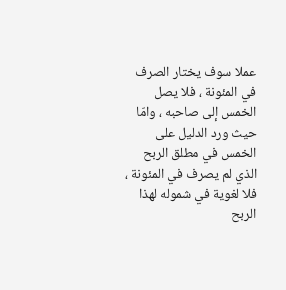عملا سوف يختار الصرف في المئونة ، فلا يصل الخمس إلى صاحبه ، وامّا حيث ورد الدليل على الخمس في مطلق الربح الذي لم يصرف في المئونة ، فلا لغوية في شموله لهذا الربح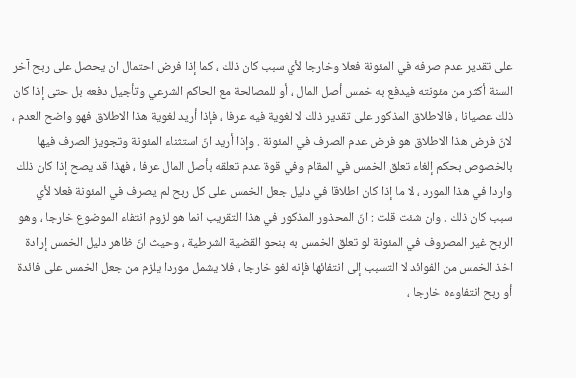على تقدير عدم صرفه في المئونة فعلا وخارجا لأي سبب كان ذلك ، كما إذا فرض احتمال ان يحصل على ربح آخر السنة أكثر من مئونته فيدفع به خمس أصل المال ، أو للمصالحة مع الحاكم الشرعي وتأجيل دفعه بل حتى إذا كان ذلك عصيانا ، فالاطلاق المذكور على تقدير ذلك لا لغوية فيه عرفا ، فإذا أريد لغوية هذا الاطلاق فهو واضح العدم ، لانّ فرض هذا الاطلاق هو فرض عدم الصرف في المئونة . وإذا أريد انّ استثناء المئونة وتجويز الصرف فيها بالخصوص بحكم إلغاء تعلق الخمس في المقام وفي قوة عدم تعلقه بأصل المال عرفا ، فهذا قد يصح إذا كان ذلك واردا في هذا المورد ، لا ما إذا كان اطلاقا في دليل جعل الخمس على كل ربح لم يصرف في المئونة فعلا لأي سبب كان ذلك . وان شئت قلت : انّ المحذور المذكور في هذا التقريب انما هو لزوم انتفاء الموضوع خارجا ، وهو الربح غير المصروف في المئونة لو تعلق الخمس به بنحو القضية الشرطية ، وحيث انّ ظاهر دليل الخمس إرادة اخذ الخمس من الفوائد لا التسبب إلى انتفائها فإنه لغو خارجا ، فلا يشمل موردا يلزم من جعل الخمس على فائدة أو ربح انتفاوءه خارجا ،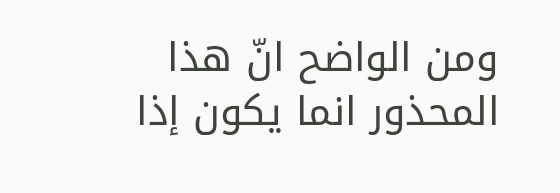ومن الواضح انّ هذا المحذور انما يكون إذا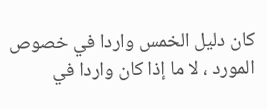كان دليل الخمس واردا في خصوص المورد ، لا ما إذا كان واردا في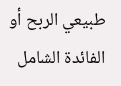طبيعي الربح أو الفائدة الشامل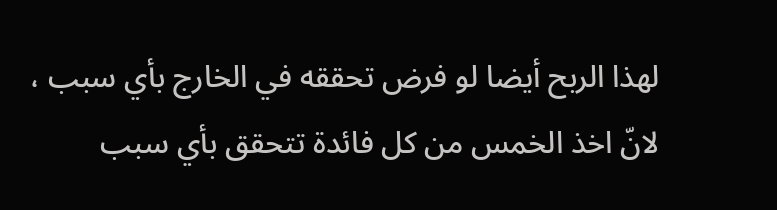لهذا الربح أيضا لو فرض تحققه في الخارج بأي سبب ، لانّ اخذ الخمس من كل فائدة تتحقق بأي سبب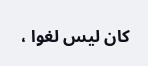كان ليس لغوا ،